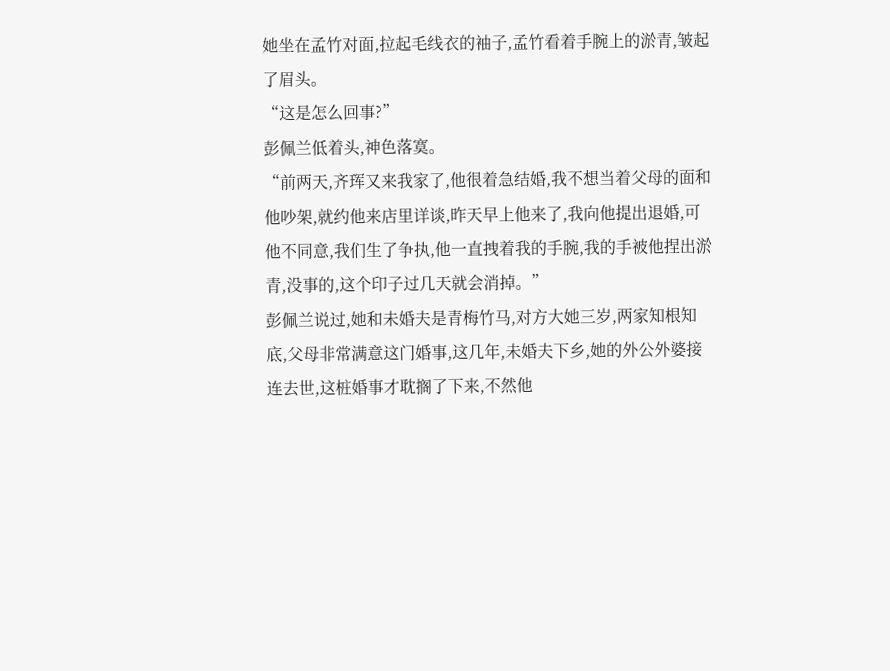她坐在孟竹对面,拉起毛线衣的袖子,孟竹看着手腕上的淤青,皱起了眉头。
“这是怎么回事?”
彭佩兰低着头,神色落寞。
“前两天,齐珲又来我家了,他很着急结婚,我不想当着父母的面和他吵架,就约他来店里详谈,昨天早上他来了,我向他提出退婚,可他不同意,我们生了争执,他一直拽着我的手腕,我的手被他捏出淤青,没事的,这个印子过几天就会消掉。”
彭佩兰说过,她和未婚夫是青梅竹马,对方大她三岁,两家知根知底,父母非常满意这门婚事,这几年,未婚夫下乡,她的外公外婆接连去世,这桩婚事才耽搁了下来,不然他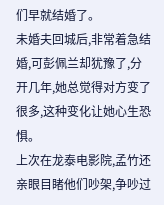们早就结婚了。
未婚夫回城后,非常着急结婚,可彭佩兰却犹豫了,分开几年,她总觉得对方变了很多,这种变化让她心生恐惧。
上次在龙泰电影院,孟竹还亲眼目睹他们吵架,争吵过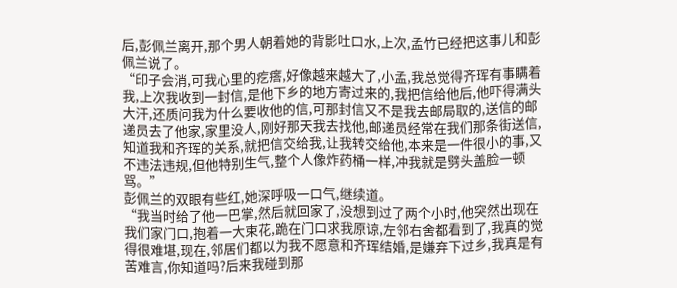后,彭佩兰离开,那个男人朝着她的背影吐口水,上次,孟竹已经把这事儿和彭佩兰说了。
“印子会消,可我心里的疙瘩,好像越来越大了,小孟,我总觉得齐珲有事瞒着我,上次我收到一封信,是他下乡的地方寄过来的,我把信给他后,他吓得满头大汗,还质问我为什么要收他的信,可那封信又不是我去邮局取的,送信的邮递员去了他家,家里没人,刚好那天我去找他,邮递员经常在我们那条街送信,知道我和齐珲的关系,就把信交给我,让我转交给他,本来是一件很小的事,又不违法违规,但他特别生气,整个人像炸药桶一样,冲我就是劈头盖脸一顿骂。”
彭佩兰的双眼有些红,她深呼吸一口气,继续道。
“我当时给了他一巴掌,然后就回家了,没想到过了两个小时,他突然出现在我们家门口,抱着一大束花,跪在门口求我原谅,左邻右舍都看到了,我真的觉得很难堪,现在,邻居们都以为我不愿意和齐珲结婚,是嫌弃下过乡,我真是有苦难言,你知道吗?后来我碰到那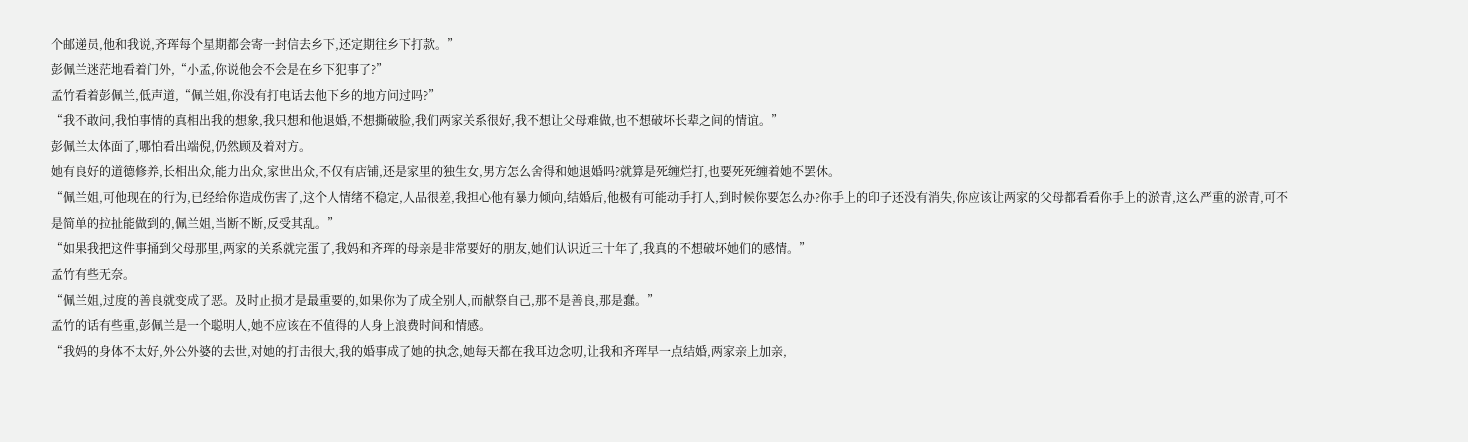个邮递员,他和我说,齐珲每个星期都会寄一封信去乡下,还定期往乡下打款。”
彭佩兰迷茫地看着门外,“小孟,你说他会不会是在乡下犯事了?”
孟竹看着彭佩兰,低声道,“佩兰姐,你没有打电话去他下乡的地方问过吗?”
“我不敢问,我怕事情的真相出我的想象,我只想和他退婚,不想撕破脸,我们两家关系很好,我不想让父母难做,也不想破坏长辈之间的情谊。”
彭佩兰太体面了,哪怕看出端倪,仍然顾及着对方。
她有良好的道德修养,长相出众,能力出众,家世出众,不仅有店铺,还是家里的独生女,男方怎么舍得和她退婚吗?就算是死缠烂打,也要死死缠着她不罢休。
“佩兰姐,可他现在的行为,已经给你造成伤害了,这个人情绪不稳定,人品很差,我担心他有暴力倾向,结婚后,他极有可能动手打人,到时候你要怎么办?你手上的印子还没有消失,你应该让两家的父母都看看你手上的淤青,这么严重的淤青,可不是简单的拉扯能做到的,佩兰姐,当断不断,反受其乱。”
“如果我把这件事捅到父母那里,两家的关系就完蛋了,我妈和齐珲的母亲是非常要好的朋友,她们认识近三十年了,我真的不想破坏她们的感情。”
孟竹有些无奈。
“佩兰姐,过度的善良就变成了恶。及时止损才是最重要的,如果你为了成全别人,而献祭自己,那不是善良,那是蠢。”
孟竹的话有些重,彭佩兰是一个聪明人,她不应该在不值得的人身上浪费时间和情感。
“我妈的身体不太好,外公外婆的去世,对她的打击很大,我的婚事成了她的执念,她每天都在我耳边念叨,让我和齐珲早一点结婚,两家亲上加亲,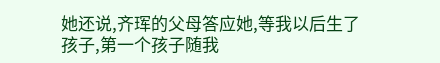她还说,齐珲的父母答应她,等我以后生了孩子,第一个孩子随我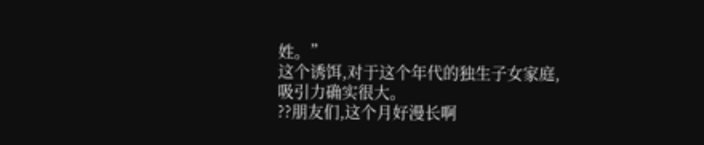姓。”
这个诱饵,对于这个年代的独生子女家庭,吸引力确实很大。
??朋友们,这个月好漫长啊